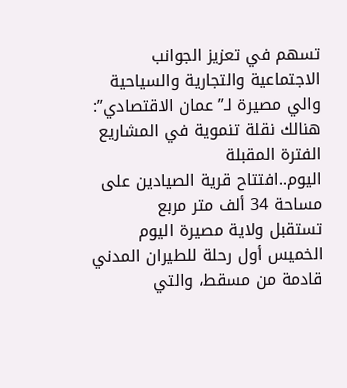تسهم في تعزيز الجوانب الاجتماعية والتجارية والسياحية
والي مصيرة لـ”عمان الاقتصادي”: هنالك نقلة تنموية في المشاريع الفترة المقبلة
اليوم..افتتاح قرية الصيادين على مساحة 34 ألف متر مربع
تستقبل ولاية مصيرة اليوم الخميس أول رحلة للطيران المدني قادمة من مسقط، والتي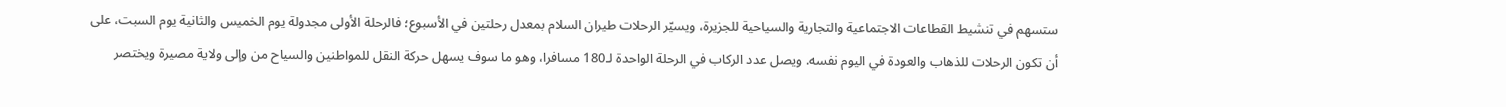ستسهم في تنشيط القطاعات الاجتماعية والتجارية والسياحية للجزيرة، ويسيّر الرحلات طيران السلام بمعدل رحلتين في الأسبوع؛ فالرحلة الأولى مجدولة يوم الخميس والثانية يوم السبت، على أن تكون الرحلات للذهاب والعودة في اليوم نفسه. ويصل عدد الركاب في الرحلة الواحدة لـ180 مسافرا، وهو ما سوف يسهل حركة النقل للمواطنين والسياح من وإلى ولاية مصيرة ويختصر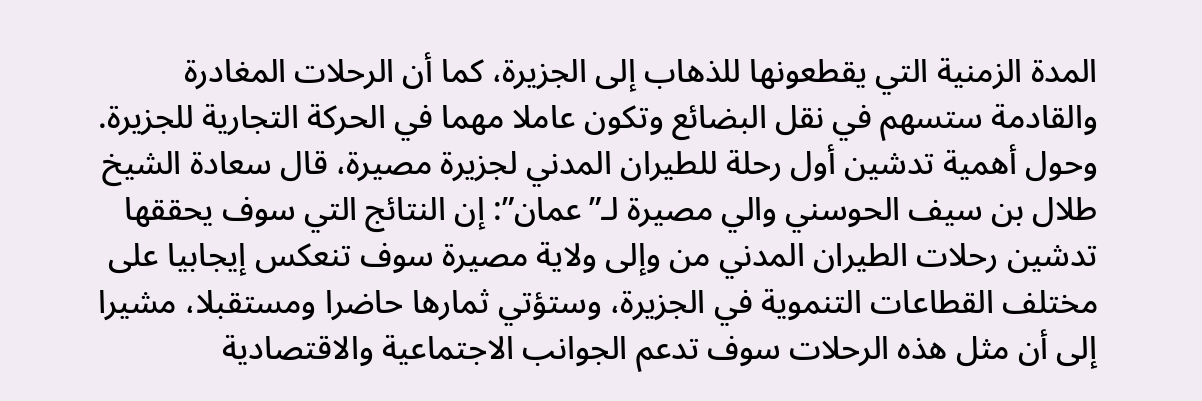المدة الزمنية التي يقطعونها للذهاب إلى الجزيرة، كما أن الرحلات المغادرة والقادمة ستسهم في نقل البضائع وتكون عاملا مهما في الحركة التجارية للجزيرة.
وحول أهمية تدشين أول رحلة للطيران المدني لجزيرة مصيرة، قال سعادة الشيخ طلال بن سيف الحوسني والي مصيرة لـ”عمان”: إن النتائج التي سوف يحققها تدشين رحلات الطيران المدني من وإلى ولاية مصيرة سوف تنعكس إيجابيا على مختلف القطاعات التنموية في الجزيرة، وستؤتي ثمارها حاضرا ومستقبلا، مشيرا إلى أن مثل هذه الرحلات سوف تدعم الجوانب الاجتماعية والاقتصادية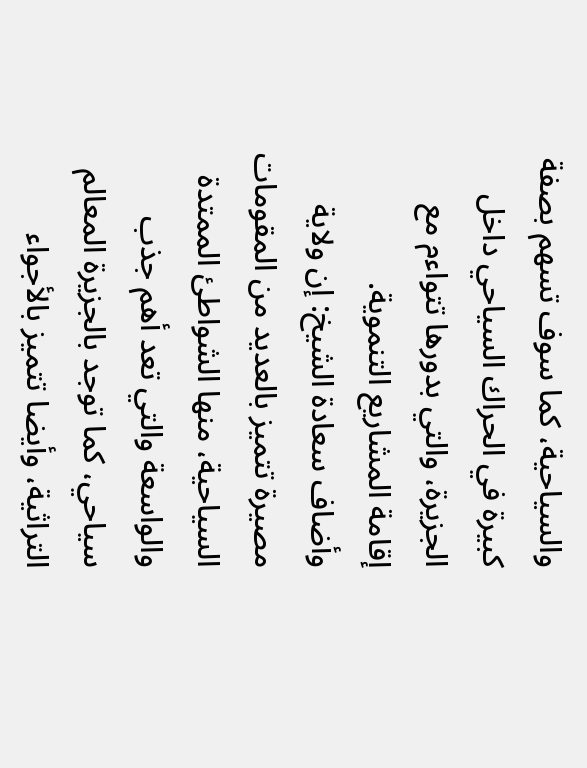والسياحية، كما سوف تسهم بصفة كبيرة في الحراك السياحي داخل الجزيرة، والتي بدورها تتواءم مع إقامة المشاريع التنموية.
وأضاف سعادة الشيخ: إن ولاية مصيرة تتميز بالعديد من المقومات السياحية، منها الشواطئ الممتدة والواسعة والتي تعد أهم جذب سياحي، كما توجد بالجزيرة المعالم التراثية، وأيضا تتميز بالأجواء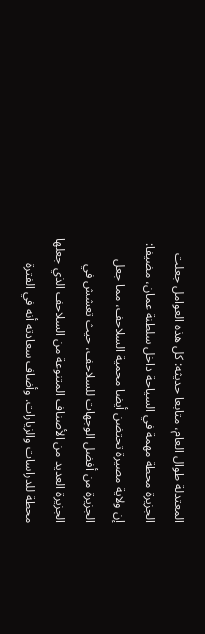المعتدلة طوال العام، متابعا حديثه: كل هذه العوامل جعلت الجزيرة محطة مهمة في السياحة داخل سلطنة عمان، مضيفا: إن ولاية مصيرة تحتضن أيضا محمية السلاحف، مما جعل الجزيرة من أفضل الوجهات للسلاحف، حيث تعشش في الجزيرة العديد من الأصناف المتنوعة من السلاحف الذي جعلها محطة للدراسات والزيارات. وأضاف سعادته أنه في الفترة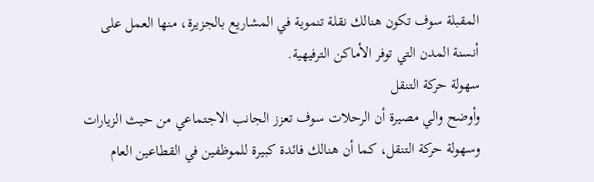المقبلة سوف تكون هنالك نقلة تنموية في المشاريع بالجزيرة، منها العمل على أنسنة المدن التي توفر الأماكن الترفيهية.
سهولة حركة التنقل
وأوضح والي مصيرة أن الرحلات سوف تعزز الجانب الاجتماعي من حيث الزيارات وسهولة حركة التنقل، كما أن هنالك فائدة كبيرة للموظفين في القطاعين العام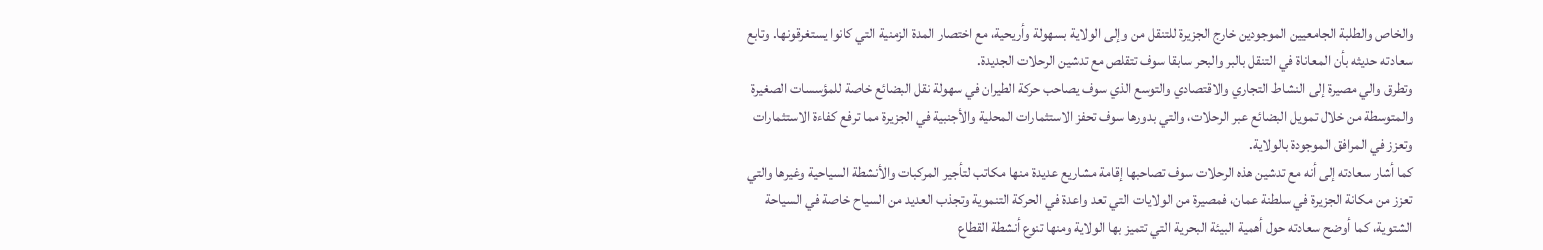والخاص والطلبة الجامعيين الموجودين خارج الجزيرة للتنقل من وإلى الولاية بسهولة وأريحية، مع اختصار المدة الزمنية التي كانوا يستغرقونها. وتابع سعادته حديثه بأن المعاناة في التنقل بالبر والبحر سابقا سوف تتقلص مع تدشين الرحلات الجديدة.
وتطرق والي مصيرة إلى النشاط التجاري والاقتصادي والتوسع الذي سوف يصاحب حركة الطيران في سهولة نقل البضائع خاصة للمؤسسات الصغيرة والمتوسطة من خلال تمويل البضائع عبر الرحلات، والتي بدورها سوف تحفز الاستثمارات المحلية والأجنبية في الجزيرة مما ترفع كفاءة الاستثمارات وتعزز في المرافق الموجودة بالولاية.
كما أشار سعادته إلى أنه مع تدشين هذه الرحلات سوف تصاحبها إقامة مشاريع عديدة منها مكاتب لتأجير المركبات والأنشطة السياحية وغيرها والتي تعزز من مكانة الجزيرة في سلطنة عمان، فمصيرة من الولايات التي تعد واعدة في الحركة التنموية وتجذب العديد من السياح خاصة في السياحة الشتوية، كما أوضح سعادته حول أهمية البيئة البحرية التي تتميز بها الولاية ومنها تنوع أنشطة القطاع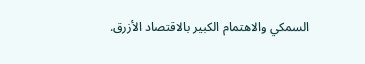السمكي والاهتمام الكبير بالاقتصاد الأزرق.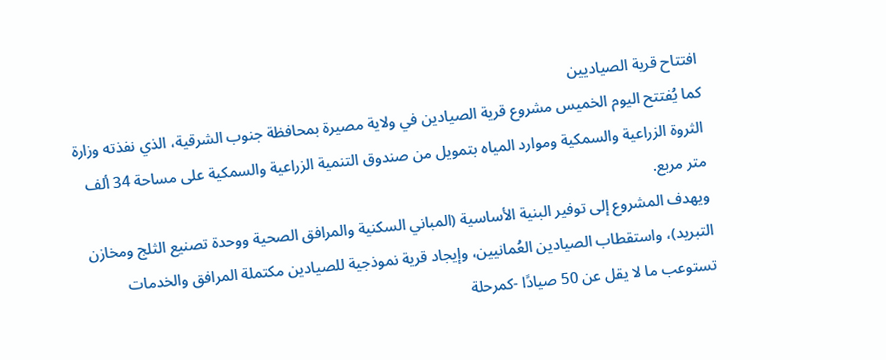افتتاح قرية الصياديين
كما يُفتتح اليوم الخميس مشروع قرية الصيادين في ولاية مصيرة بمحافظة جنوب الشرقية، الذي نفذته وزارة الثروة الزراعية والسمكية وموارد المياه بتمويل من صندوق التنمية الزراعية والسمكية على مساحة 34 ألف متر مربع.
ويهدف المشروع إلى توفير البنية الأساسية (المباني السكنية والمرافق الصحية ووحدة تصنيع الثلج ومخازن التبريد)، واستقطاب الصيادين العُمانيين، وإيجاد قرية نموذجية للصيادين مكتملة المرافق والخدمات تستوعب ما لا يقل عن 50 صيادًا -كمرحلة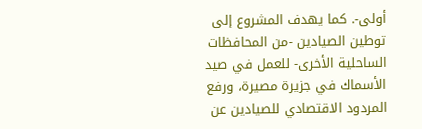أولى-. كما يهدف المشروع إلى توطين الصيادين -من المحافظات الساحلية الأخرى- للعمل في صيد الأسماك في جزيرة مصيرة، ورفع المردود الاقتصادي للصيادين عن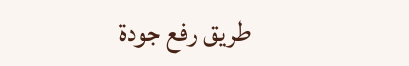طريق رفع جودة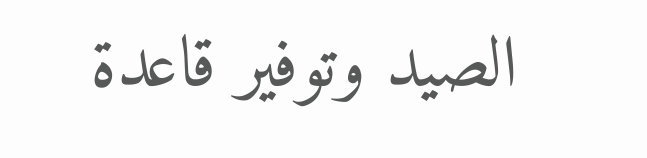الصيد وتوفير قاعدة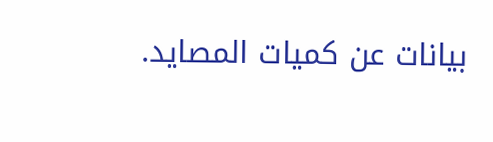بيانات عن كميات المصايد.